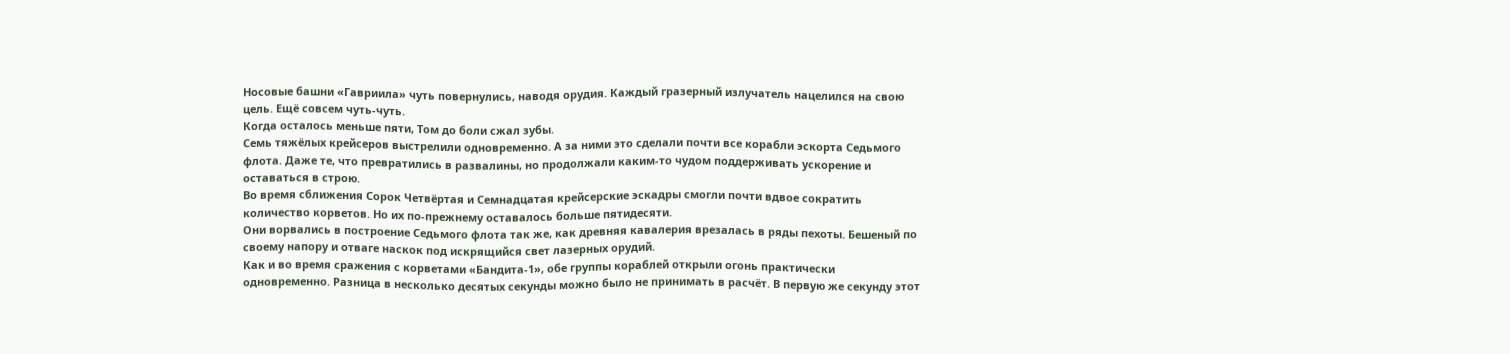Носовые башни «Гавриила» чуть повернулись, наводя орудия. Каждый гразерный излучатель нацелился на свою цель. Ещё совсем чуть-чуть.
Когда осталось меньше пяти, Том до боли сжал зубы.
Семь тяжёлых крейсеров выстрелили одновременно. А за ними это сделали почти все корабли эскорта Седьмого флота. Даже те, что превратились в развалины, но продолжали каким-то чудом поддерживать ускорение и оставаться в строю.
Во время сближения Сорок Четвёртая и Семнадцатая крейсерские эскадры смогли почти вдвое сократить количество корветов. Но их по-прежнему оставалось больше пятидесяти.
Они ворвались в построение Седьмого флота так же, как древняя кавалерия врезалась в ряды пехоты. Бешеный по своему напору и отваге наскок под искрящийся свет лазерных орудий.
Как и во время сражения с корветами «Бандита-1», обе группы кораблей открыли огонь практически одновременно. Разница в несколько десятых секунды можно было не принимать в расчёт. В первую же секунду этот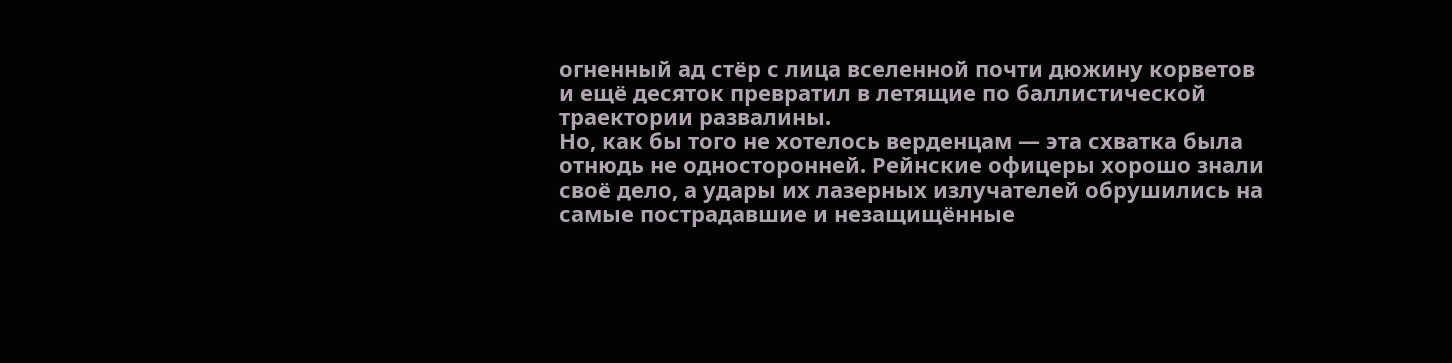огненный ад стёр с лица вселенной почти дюжину корветов и ещё десяток превратил в летящие по баллистической траектории развалины.
Но, как бы того не хотелось верденцам — эта схватка была отнюдь не односторонней. Рейнские офицеры хорошо знали своё дело, а удары их лазерных излучателей обрушились на самые пострадавшие и незащищённые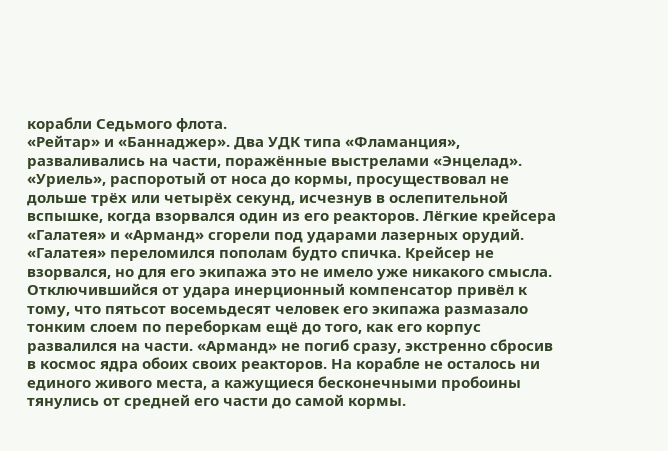корабли Седьмого флота.
«Рейтар» и «Баннаджер». Два УДК типа «Фламанция», разваливались на части, поражённые выстрелами «Энцелад». «Уриель», распоротый от носа до кормы, просуществовал не дольше трёх или четырёх секунд, исчезнув в ослепительной вспышке, когда взорвался один из его реакторов. Лёгкие крейсера «Галатея» и «Арманд» сгорели под ударами лазерных орудий. «Галатея» переломился пополам будто спичка. Крейсер не взорвался, но для его экипажа это не имело уже никакого смысла. Отключившийся от удара инерционный компенсатор привёл к тому, что пятьсот восемьдесят человек его экипажа размазало тонким слоем по переборкам ещё до того, как его корпус развалился на части. «Арманд» не погиб сразу, экстренно сбросив в космос ядра обоих своих реакторов. На корабле не осталось ни единого живого места, а кажущиеся бесконечными пробоины тянулись от средней его части до самой кормы.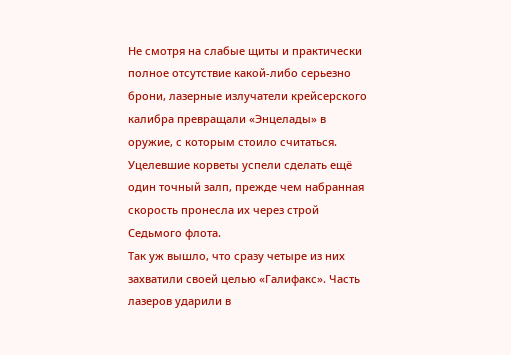Не смотря на слабые щиты и практически полное отсутствие какой-либо серьезно брони, лазерные излучатели крейсерского калибра превращали «Энцелады» в оружие, с которым стоило считаться.
Уцелевшие корветы успели сделать ещё один точный залп, прежде чем набранная скорость пронесла их через строй Седьмого флота.
Так уж вышло, что сразу четыре из них захватили своей целью «Галифакс». Часть лазеров ударили в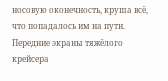носовую оконечность, круша всё, что попадалось им на пути. Передние экраны тяжёлого крейсера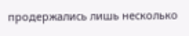продержались лишь несколько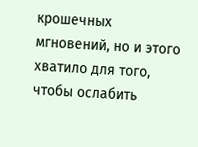крошечных мгновений, но и этого хватило для того, чтобы ослабить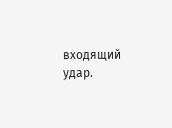входящий удар.